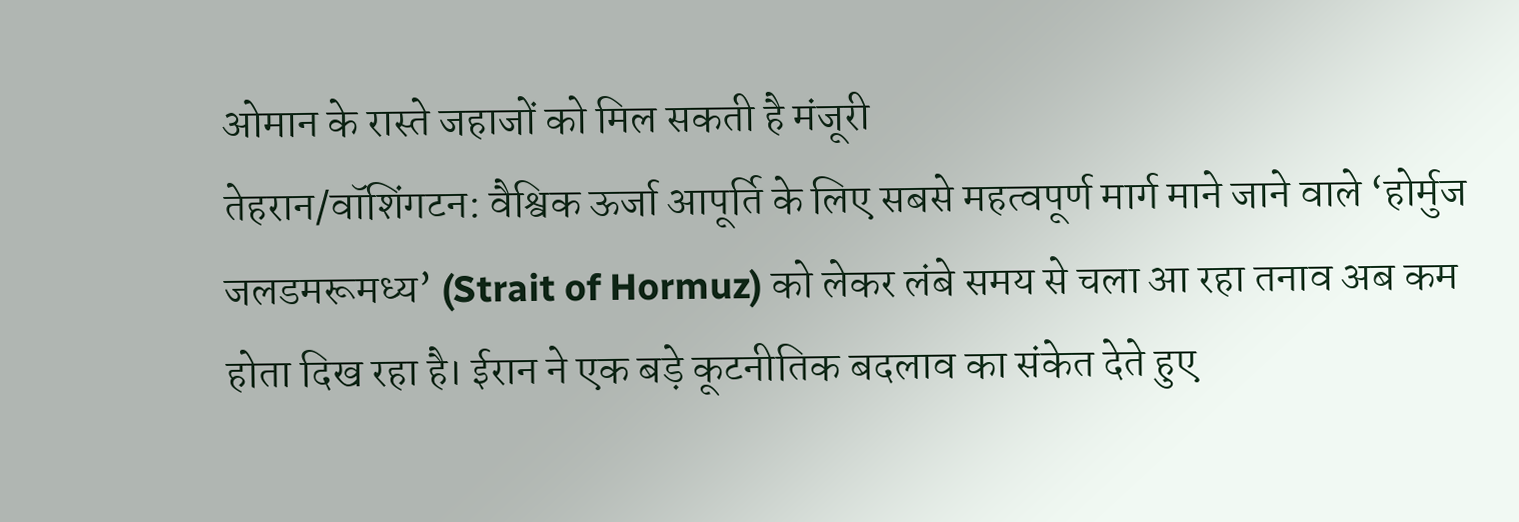ओमान के रास्ते जहाजों को मिल सकती है मंजूरी
तेहरान/वॉशिंगटन: वैश्विक ऊर्जा आपूर्ति के लिए सबसे महत्वपूर्ण मार्ग माने जाने वाले ‘होर्मुज जलडमरूमध्य’ (Strait of Hormuz) को लेकर लंबे समय से चला आ रहा तनाव अब कम होता दिख रहा है। ईरान ने एक बड़े कूटनीतिक बदलाव का संकेत देते हुए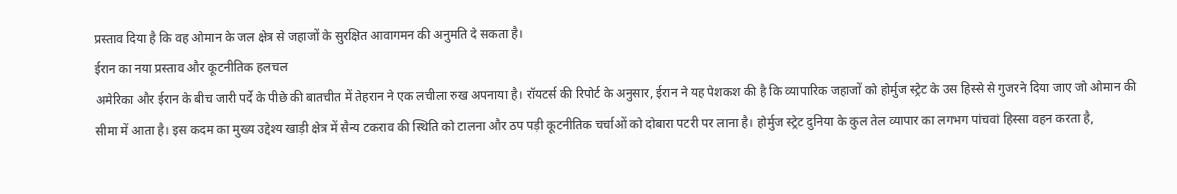प्रस्ताव दिया है कि वह ओमान के जल क्षेत्र से जहाजों के सुरक्षित आवागमन की अनुमति दे सकता है।
ईरान का नया प्रस्ताव और कूटनीतिक हलचल
अमेरिका और ईरान के बीच जारी पर्दे के पीछे की बातचीत में तेहरान ने एक लचीला रुख अपनाया है। रॉयटर्स की रिपोर्ट के अनुसार, ईरान ने यह पेशकश की है कि व्यापारिक जहाजों को होर्मुज स्ट्रेट के उस हिस्से से गुजरने दिया जाए जो ओमान की सीमा में आता है। इस कदम का मुख्य उद्देश्य खाड़ी क्षेत्र में सैन्य टकराव की स्थिति को टालना और ठप पड़ी कूटनीतिक चर्चाओं को दोबारा पटरी पर लाना है। होर्मुज स्ट्रेट दुनिया के कुल तेल व्यापार का लगभग पांचवां हिस्सा वहन करता है,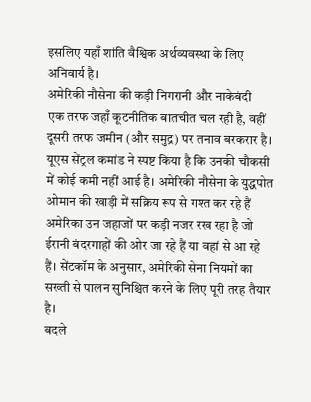इसलिए यहाँ शांति वैश्विक अर्थव्यवस्था के लिए अनिवार्य है।
अमेरिकी नौसेना की कड़ी निगरानी और नाकेबंदी
एक तरफ जहाँ कूटनीतिक बातचीत चल रही है, वहीं दूसरी तरफ जमीन (और समुद्र) पर तनाव बरकरार है। यूएस सेंट्रल कमांड ने स्पष्ट किया है कि उनकी चौकसी में कोई कमी नहीं आई है। अमेरिकी नौसेना के युद्धपोत ओमान की खाड़ी में सक्रिय रूप से गश्त कर रहे हैं अमेरिका उन जहाजों पर कड़ी नजर रख रहा है जो ईरानी बंदरगाहों की ओर जा रहे हैं या वहां से आ रहे हैं। सेंटकॉम के अनुसार, अमेरिकी सेना नियमों का सख्ती से पालन सुनिश्चित करने के लिए पूरी तरह तैयार है।
बदले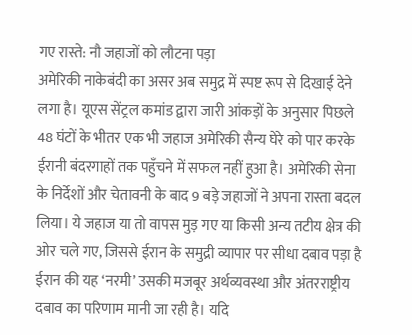गए रास्ते: नौ जहाजों को लौटना पड़ा
अमेरिकी नाकेबंदी का असर अब समुद्र में स्पष्ट रूप से दिखाई देने लगा है। यूएस सेंट्रल कमांड द्वारा जारी आंकड़ों के अनुसार पिछले 48 घंटों के भीतर एक भी जहाज अमेरिकी सैन्य घेरे को पार करके ईरानी बंदरगाहों तक पहुँचने में सफल नहीं हुआ है। अमेरिकी सेना के निर्देशों और चेतावनी के बाद 9 बड़े जहाजों ने अपना रास्ता बदल लिया। ये जहाज या तो वापस मुड़ गए या किसी अन्य तटीय क्षेत्र की ओर चले गए, जिससे ईरान के समुद्री व्यापार पर सीधा दबाव पड़ा है
ईरान की यह ‘नरमी’ उसकी मजबूर अर्थव्यवस्था और अंतरराष्ट्रीय दबाव का परिणाम मानी जा रही है। यदि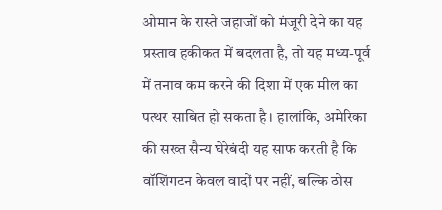ओमान के रास्ते जहाजों को मंजूरी देने का यह प्रस्ताव हकीकत में बदलता है, तो यह मध्य-पूर्व में तनाव कम करने की दिशा में एक मील का पत्थर साबित हो सकता है। हालांकि, अमेरिका की सख्त सैन्य घेरेबंदी यह साफ करती है कि वॉशिंगटन केवल वादों पर नहीं, बल्कि ठोस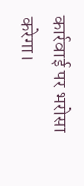कार्रवाई पर भरोसा करेगा।